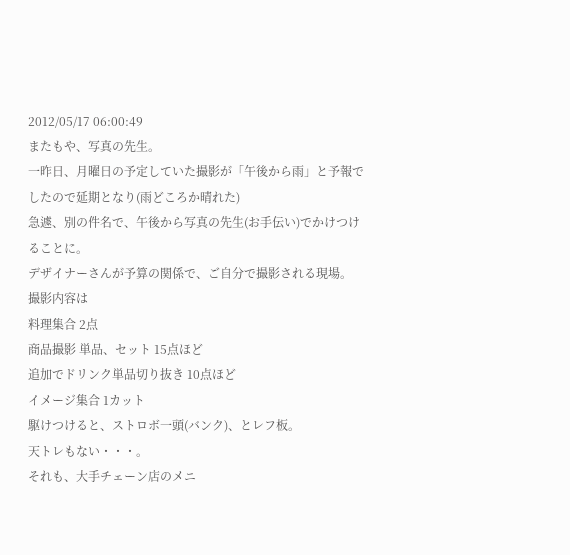2012/05/17 06:00:49
またもや、写真の先生。
一昨日、月曜日の予定していた撮影が「午後から雨」と予報でしたので延期となり(雨どころか晴れた)
急遽、別の件名で、午後から写真の先生(お手伝い)でかけつけることに。
デザイナーさんが予算の関係で、ご自分で撮影される現場。
撮影内容は
料理集合 2点
商品撮影 単品、セット 15点ほど
追加でドリンク単品切り抜き 10点ほど
イメージ集合 1カット
駆けつけると、ストロボ一頭(バンク)、とレフ板。
天トレもない・・・。
それも、大手チェーン店のメニ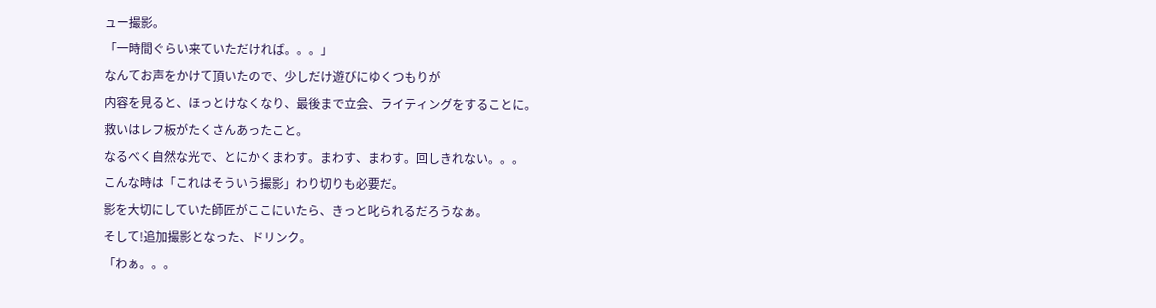ュー撮影。
「一時間ぐらい来ていただければ。。。」
なんてお声をかけて頂いたので、少しだけ遊びにゆくつもりが
内容を見ると、ほっとけなくなり、最後まで立会、ライティングをすることに。
救いはレフ板がたくさんあったこと。
なるべく自然な光で、とにかくまわす。まわす、まわす。回しきれない。。。
こんな時は「これはそういう撮影」わり切りも必要だ。
影を大切にしていた師匠がここにいたら、きっと叱られるだろうなぁ。
そして!追加撮影となった、ドリンク。
「わぁ。。。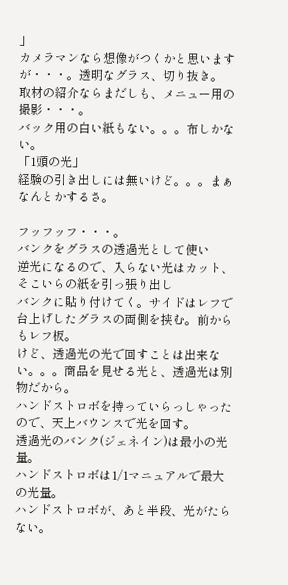」
カメラマンなら想像がつくかと思いますが・・・。透明なグラス、切り抜き。
取材の紹介ならまだしも、メニュー用の撮影・・・。
バック用の白い紙もない。。。布しかない。
「1頭の光」
経験の引き出しには無いけど。。。まぁなんとかするさ。

フッフッフ・・・。
バンクをグラスの透過光として使い
逆光になるので、入らない光はカット、そこいらの紙を引っ張り出し
バンクに貼り付けてく。サイドはレフで台上げしたグラスの両側を挟む。前からもレフ板。
けど、透過光の光で回すことは出来ない。。。商品を見せる光と、透過光は別物だから。
ハンドストロボを持っていらっしゃったので、天上バウンスで光を回す。
透過光のバンク(ジェネイン)は最小の光量。
ハンドストロボは1/1マニュアルで最大の光量。
ハンドストロボが、あと半段、光がたらない。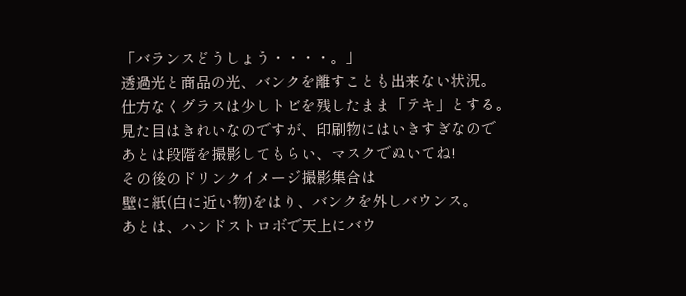「バランスどうしょう・・・・。」
透過光と商品の光、バンクを離すことも出来ない状況。
仕方なくグラスは少しトビを残したまま「テキ」とする。
見た目はきれいなのですが、印刷物にはいきすぎなので
あとは段階を撮影してもらい、マスクでぬいてね!
その後のドリンクイメージ撮影集合は
壁に紙(白に近い物)をはり、バンクを外しバウンス。
あとは、ハンドストロボで天上にバウ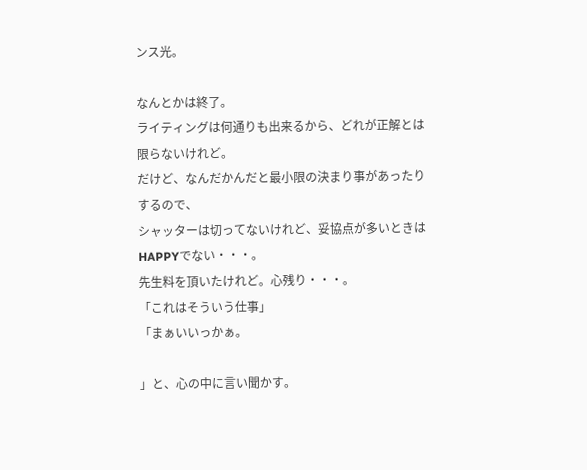ンス光。

なんとかは終了。
ライティングは何通りも出来るから、どれが正解とは限らないけれど。
だけど、なんだかんだと最小限の決まり事があったりするので、
シャッターは切ってないけれど、妥協点が多いときはHAPPYでない・・・。
先生料を頂いたけれど。心残り・・・。
「これはそういう仕事」
「まぁいいっかぁ。

」と、心の中に言い聞かす。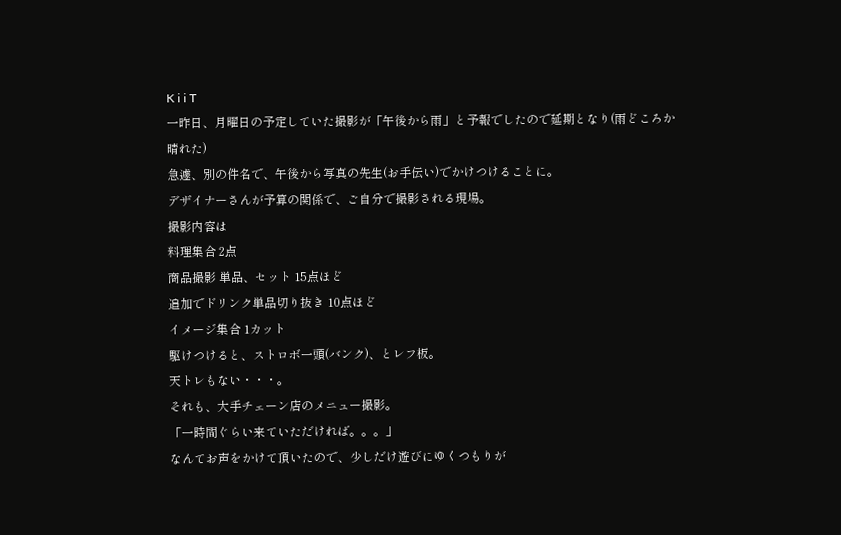K i i T
一昨日、月曜日の予定していた撮影が「午後から雨」と予報でしたので延期となり(雨どころか晴れた)
急遽、別の件名で、午後から写真の先生(お手伝い)でかけつけることに。
デザイナーさんが予算の関係で、ご自分で撮影される現場。
撮影内容は
料理集合 2点
商品撮影 単品、セット 15点ほど
追加でドリンク単品切り抜き 10点ほど
イメージ集合 1カット
駆けつけると、ストロボ一頭(バンク)、とレフ板。
天トレもない・・・。
それも、大手チェーン店のメニュー撮影。
「一時間ぐらい来ていただければ。。。」
なんてお声をかけて頂いたので、少しだけ遊びにゆくつもりが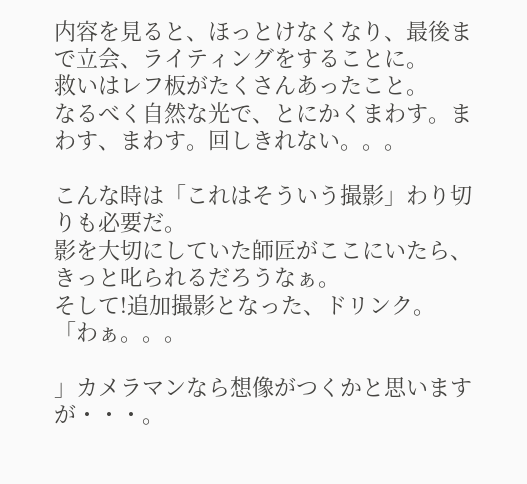内容を見ると、ほっとけなくなり、最後まで立会、ライティングをすることに。
救いはレフ板がたくさんあったこと。
なるべく自然な光で、とにかくまわす。まわす、まわす。回しきれない。。。

こんな時は「これはそういう撮影」わり切りも必要だ。
影を大切にしていた師匠がここにいたら、きっと叱られるだろうなぁ。
そして!追加撮影となった、ドリンク。
「わぁ。。。

」カメラマンなら想像がつくかと思いますが・・・。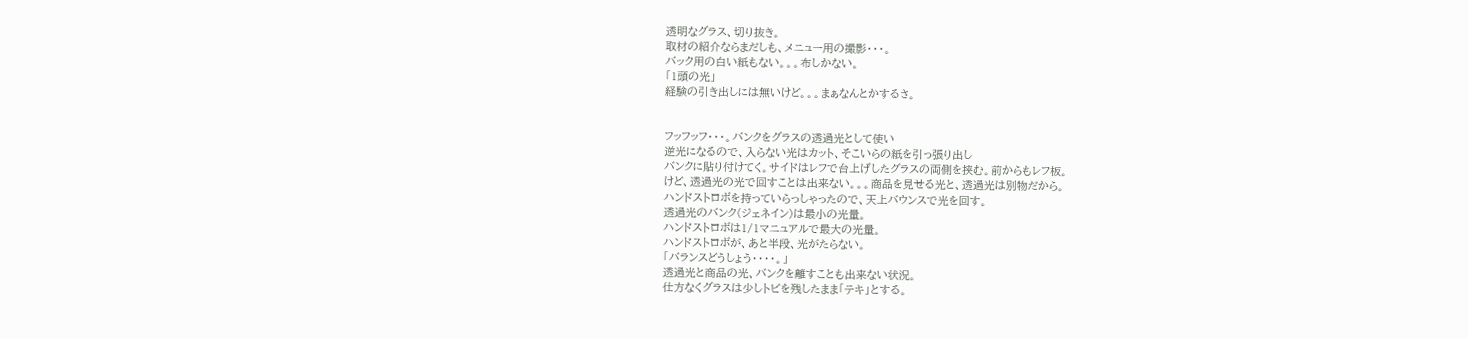透明なグラス、切り抜き。
取材の紹介ならまだしも、メニュー用の撮影・・・。
バック用の白い紙もない。。。布しかない。
「1頭の光」
経験の引き出しには無いけど。。。まぁなんとかするさ。


フッフッフ・・・。バンクをグラスの透過光として使い
逆光になるので、入らない光はカット、そこいらの紙を引っ張り出し
バンクに貼り付けてく。サイドはレフで台上げしたグラスの両側を挟む。前からもレフ板。
けど、透過光の光で回すことは出来ない。。。商品を見せる光と、透過光は別物だから。
ハンドストロボを持っていらっしゃったので、天上バウンスで光を回す。
透過光のバンク(ジェネイン)は最小の光量。
ハンドストロボは1/1マニュアルで最大の光量。
ハンドストロボが、あと半段、光がたらない。
「バランスどうしょう・・・・。」
透過光と商品の光、バンクを離すことも出来ない状況。
仕方なくグラスは少しトビを残したまま「テキ」とする。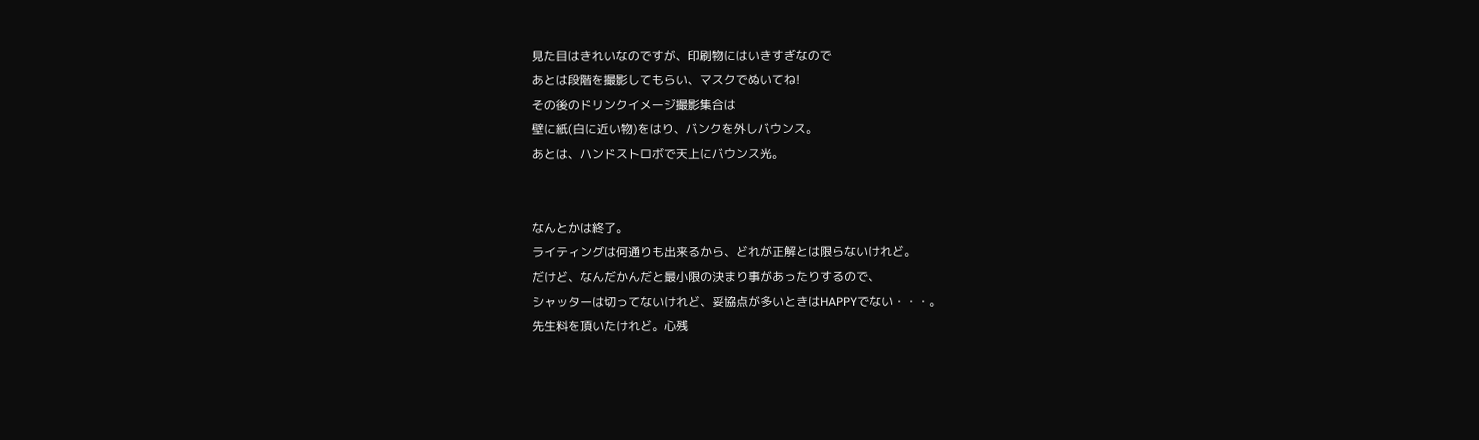見た目はきれいなのですが、印刷物にはいきすぎなので
あとは段階を撮影してもらい、マスクでぬいてね!
その後のドリンクイメージ撮影集合は
壁に紙(白に近い物)をはり、バンクを外しバウンス。
あとは、ハンドストロボで天上にバウンス光。


なんとかは終了。
ライティングは何通りも出来るから、どれが正解とは限らないけれど。
だけど、なんだかんだと最小限の決まり事があったりするので、
シャッターは切ってないけれど、妥協点が多いときはHAPPYでない・・・。
先生料を頂いたけれど。心残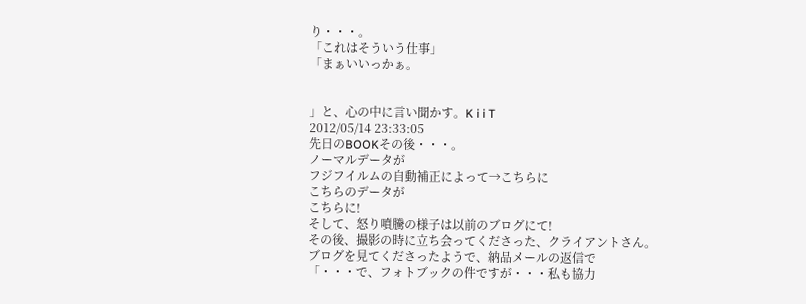り・・・。
「これはそういう仕事」
「まぁいいっかぁ。


」と、心の中に言い聞かす。K i i T
2012/05/14 23:33:05
先日のBOOKその後・・・。
ノーマルデータが
フジフイルムの自動補正によって→こちらに
こちらのデータが
こちらに!
そして、怒り噴騰の様子は以前のブログにて!
その後、撮影の時に立ち会ってくださった、クライアントさん。
ブログを見てくださったようで、納品メールの返信で
「・・・で、フォトブックの件ですが・・・私も協力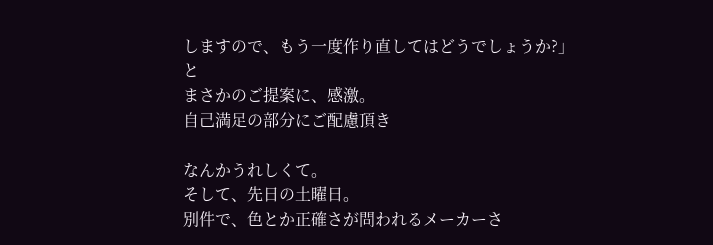しますので、もう一度作り直してはどうでしょうか?」と
まさかのご提案に、感激。
自己満足の部分にご配慮頂き

なんかうれしくて。
そして、先日の土曜日。
別件で、色とか正確さが問われるメーカーさ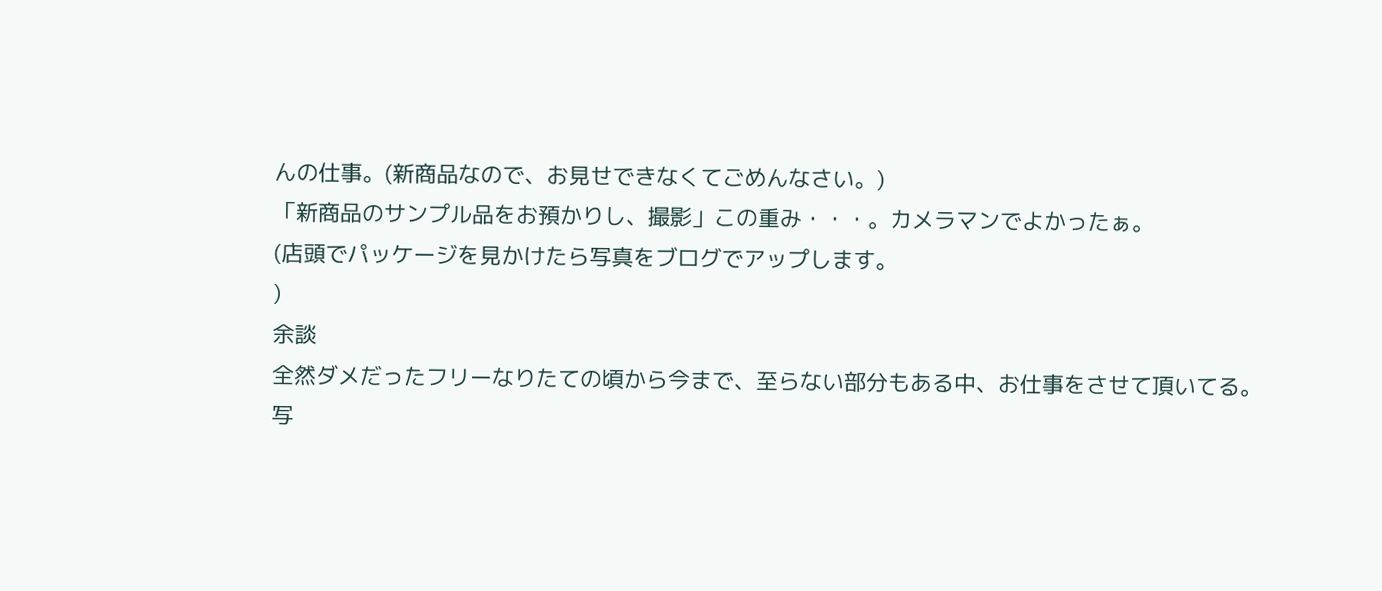んの仕事。(新商品なので、お見せできなくてごめんなさい。)
「新商品のサンプル品をお預かりし、撮影」この重み・・・。カメラマンでよかったぁ。
(店頭でパッケージを見かけたら写真をブログでアップします。
)
余談
全然ダメだったフリーなりたての頃から今まで、至らない部分もある中、お仕事をさせて頂いてる。
写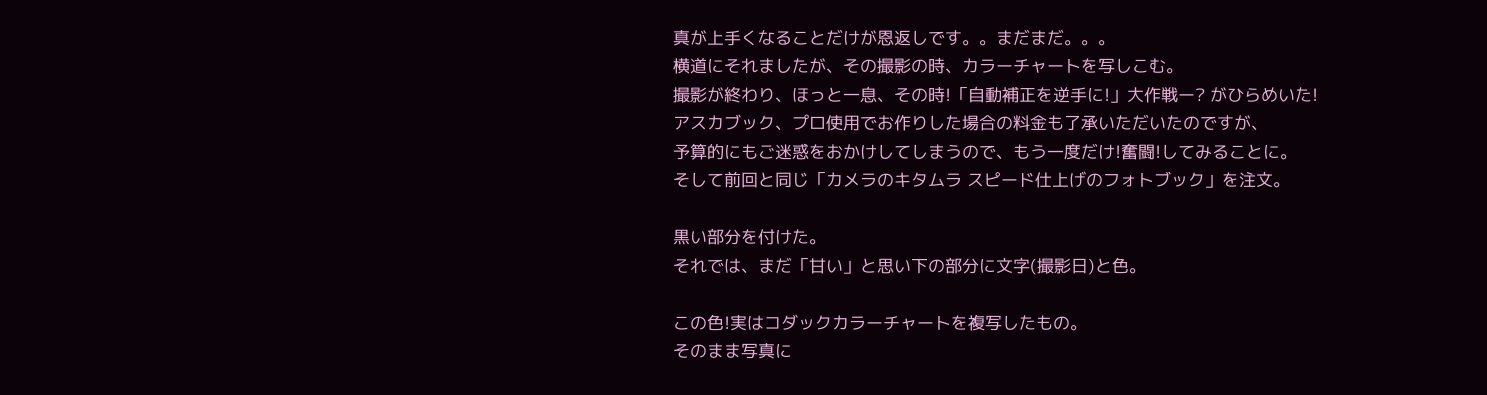真が上手くなることだけが恩返しです。。まだまだ。。。
横道にそれましたが、その撮影の時、カラーチャートを写しこむ。
撮影が終わり、ほっと一息、その時!「自動補正を逆手に!」大作戦ー? がひらめいた!
アスカブック、プロ使用でお作りした場合の料金も了承いただいたのですが、
予算的にもご迷惑をおかけしてしまうので、もう一度だけ!奮闘!してみることに。
そして前回と同じ「カメラのキタムラ スピード仕上げのフォトブック」を注文。

黒い部分を付けた。
それでは、まだ「甘い」と思い下の部分に文字(撮影日)と色。

この色!実はコダックカラーチャートを複写したもの。
そのまま写真に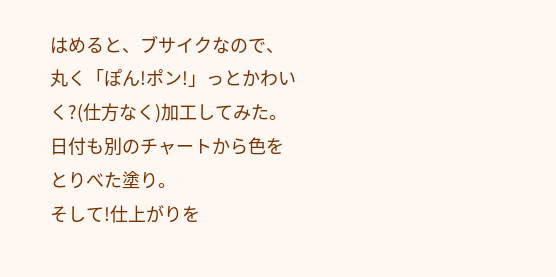はめると、ブサイクなので、丸く「ぽん!ポン!」っとかわいく?(仕方なく)加工してみた。
日付も別のチャートから色をとりべた塗り。
そして!仕上がりを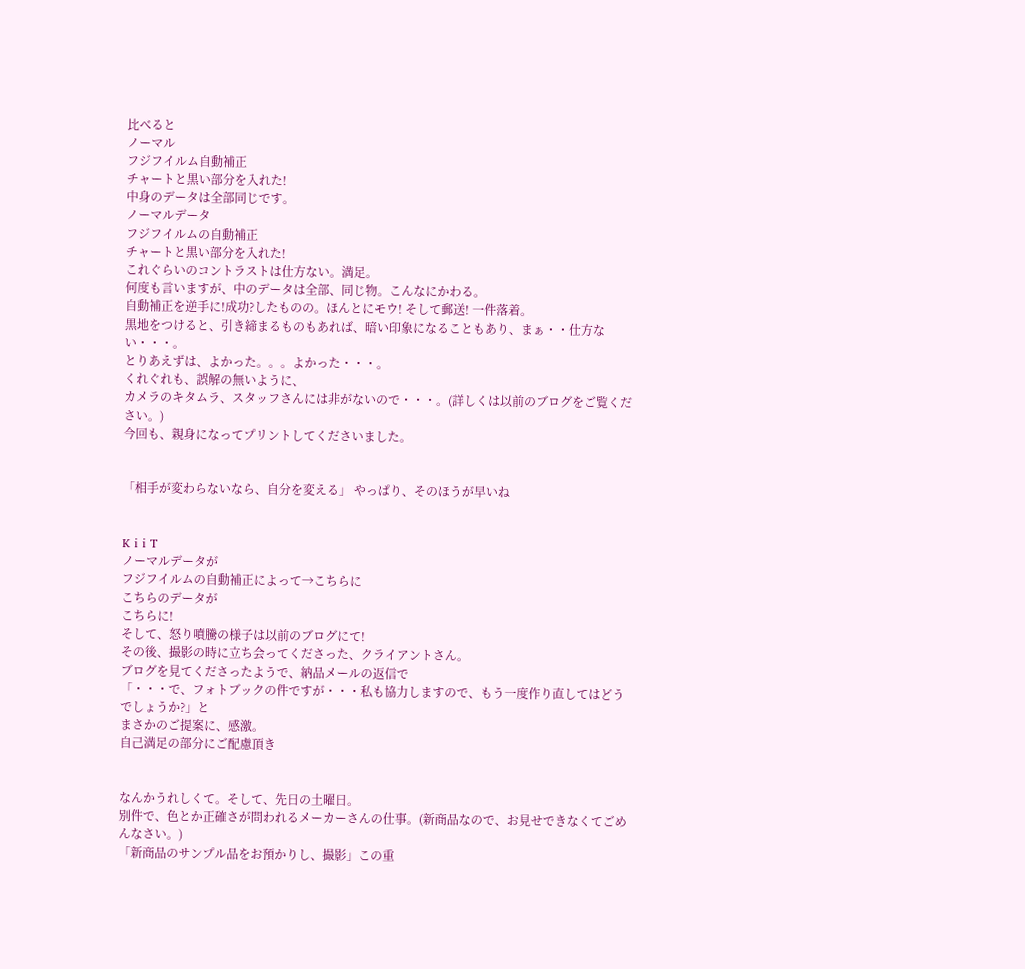比べると
ノーマル
フジフイルム自動補正
チャートと黒い部分を入れた!
中身のデータは全部同じです。
ノーマルデータ
フジフイルムの自動補正
チャートと黒い部分を入れた!
これぐらいのコントラストは仕方ない。満足。
何度も言いますが、中のデータは全部、同じ物。こんなにかわる。
自動補正を逆手に!成功?したものの。ほんとにモウ! そして郵送! 一件落着。
黒地をつけると、引き締まるものもあれば、暗い印象になることもあり、まぁ・・仕方ない・・・。
とりあえずは、よかった。。。よかった・・・。
くれぐれも、誤解の無いように、
カメラのキタムラ、スタッフさんには非がないので・・・。(詳しくは以前のブログをご覧ください。)
今回も、親身になってプリントしてくださいました。


「相手が変わらないなら、自分を変える」 やっぱり、そのほうが早いね


K i i T
ノーマルデータが
フジフイルムの自動補正によって→こちらに
こちらのデータが
こちらに!
そして、怒り噴騰の様子は以前のブログにて!
その後、撮影の時に立ち会ってくださった、クライアントさん。
ブログを見てくださったようで、納品メールの返信で
「・・・で、フォトブックの件ですが・・・私も協力しますので、もう一度作り直してはどうでしょうか?」と
まさかのご提案に、感激。
自己満足の部分にご配慮頂き


なんかうれしくて。そして、先日の土曜日。
別件で、色とか正確さが問われるメーカーさんの仕事。(新商品なので、お見せできなくてごめんなさい。)
「新商品のサンプル品をお預かりし、撮影」この重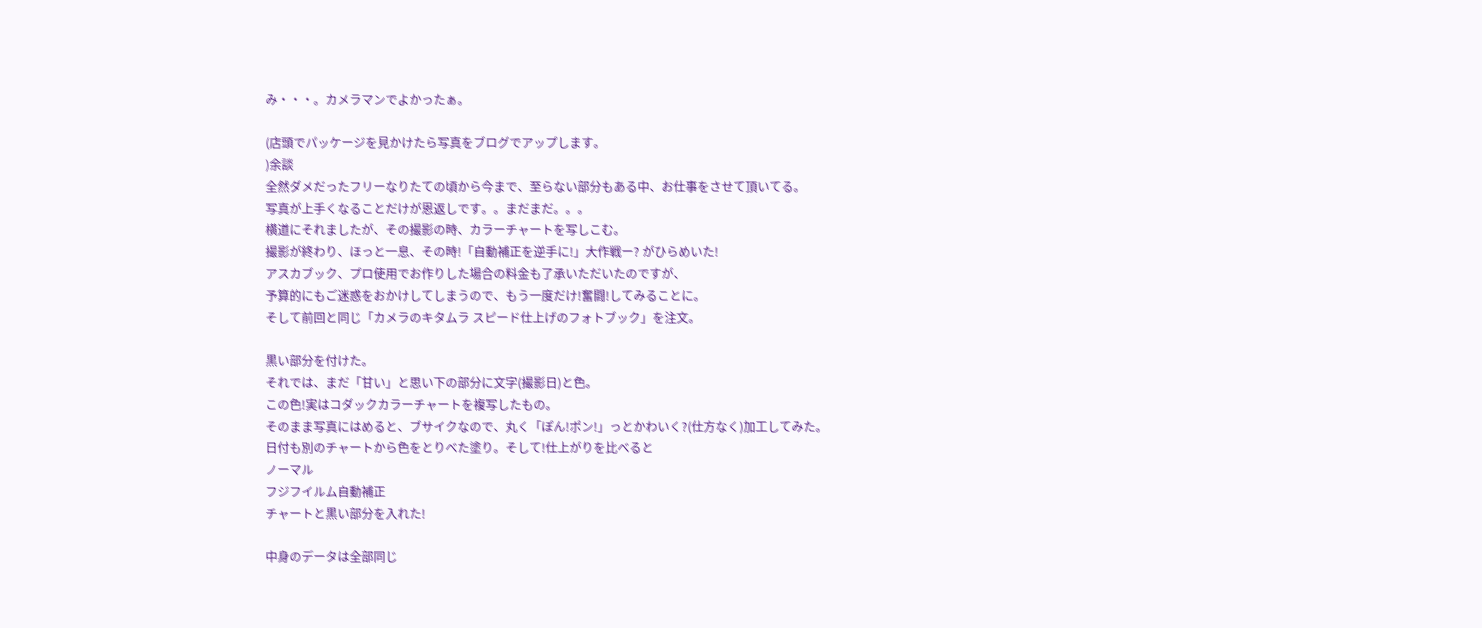み・・・。カメラマンでよかったぁ。

(店頭でパッケージを見かけたら写真をブログでアップします。
)余談
全然ダメだったフリーなりたての頃から今まで、至らない部分もある中、お仕事をさせて頂いてる。
写真が上手くなることだけが恩返しです。。まだまだ。。。
横道にそれましたが、その撮影の時、カラーチャートを写しこむ。
撮影が終わり、ほっと一息、その時!「自動補正を逆手に!」大作戦ー? がひらめいた!
アスカブック、プロ使用でお作りした場合の料金も了承いただいたのですが、
予算的にもご迷惑をおかけしてしまうので、もう一度だけ!奮闘!してみることに。
そして前回と同じ「カメラのキタムラ スピード仕上げのフォトブック」を注文。

黒い部分を付けた。
それでは、まだ「甘い」と思い下の部分に文字(撮影日)と色。
この色!実はコダックカラーチャートを複写したもの。
そのまま写真にはめると、ブサイクなので、丸く「ぽん!ポン!」っとかわいく?(仕方なく)加工してみた。
日付も別のチャートから色をとりべた塗り。そして!仕上がりを比べると
ノーマル
フジフイルム自動補正
チャートと黒い部分を入れた!

中身のデータは全部同じ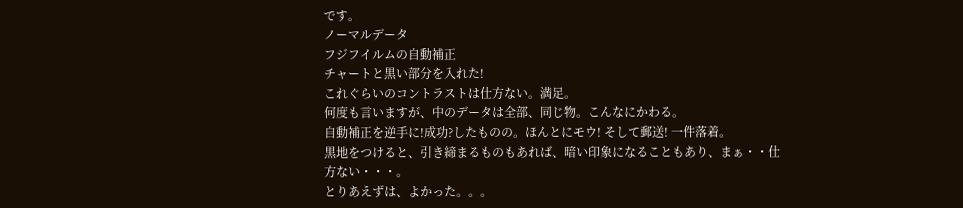です。
ノーマルデータ
フジフイルムの自動補正
チャートと黒い部分を入れた!
これぐらいのコントラストは仕方ない。満足。
何度も言いますが、中のデータは全部、同じ物。こんなにかわる。
自動補正を逆手に!成功?したものの。ほんとにモウ! そして郵送! 一件落着。
黒地をつけると、引き締まるものもあれば、暗い印象になることもあり、まぁ・・仕方ない・・・。
とりあえずは、よかった。。。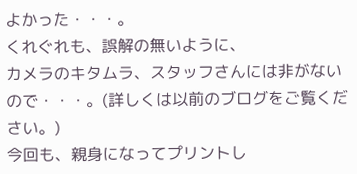よかった・・・。
くれぐれも、誤解の無いように、
カメラのキタムラ、スタッフさんには非がないので・・・。(詳しくは以前のブログをご覧ください。)
今回も、親身になってプリントし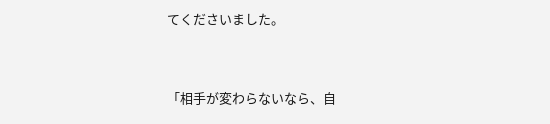てくださいました。



「相手が変わらないなら、自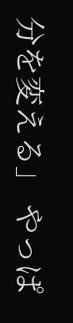分を変える」 やっぱ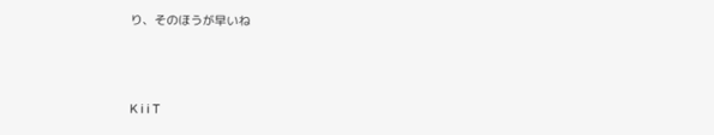り、そのほうが早いね



K i i T